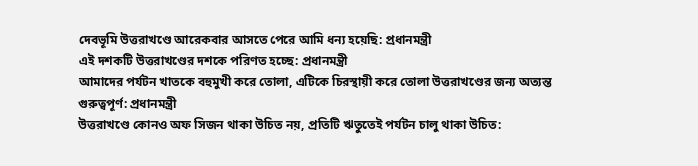দেবভূমি উত্তরাখণ্ডে আরেকবার আসতে পেরে আমি ধন্য হয়েছি: প্রধানমন্ত্রী
এই দশকটি উত্তরাখণ্ডের দশকে পরিণত হচ্ছে: প্রধানমন্ত্রী
আমাদের পর্যটন খাতকে বহুমুখী করে তোলা, এটিকে চিরস্থায়ী করে তোলা উত্তরাখণ্ডের জন্য অত্যন্ত গুরুত্বপূর্ণ: প্রধানমন্ত্রী
উত্তরাখণ্ডে কোনও অফ সিজন থাকা উচিত নয়, প্রতিটি ঋতুতেই পর্যটন চালু থাকা উচিত: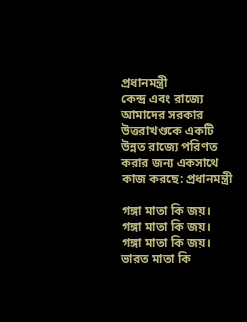প্রধানমন্ত্রী
কেন্দ্র এবং রাজ্যে আমাদের সরকার উত্তরাখণ্ডকে একটি উন্নত রাজ্যে পরিণত করার জন্য একসাথে কাজ করছে: প্রধানমন্ত্রী

গঙ্গা মাতা কি জয়।
গঙ্গা মাতা কি জয়।
গঙ্গা মাতা কি জয়।
ভারত মাতা কি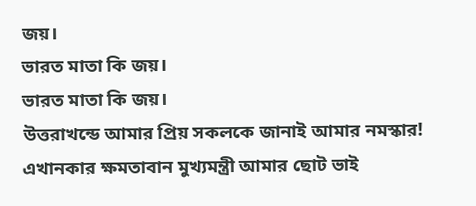জয়।
ভারত মাতা কি জয়।
ভারত মাতা কি জয়।
উত্তরাখন্ডে আমার প্রিয় সকলকে জানাই আমার নমস্কার!
এখানকার ক্ষমতাবান মুখ্যমন্ত্রী আমার ছোট ভাই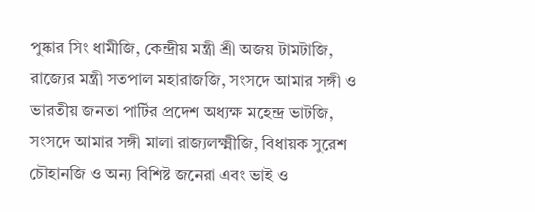পুষ্কার সিং ধামীজি, কেন্দ্রীয় মন্ত্রী শ্রী অজয় টামটাজি, রাজ্যের মন্ত্রী সতপাল মহারাজজি, সংসদে আমার সঙ্গী ও ভারতীয় জনতা পার্টির প্রদেশ অধ্যক্ষ মহেন্দ্র ভাটজি, সংসদে আমার সঙ্গী মালা রাজ্যলক্ষ্মীজি, বিধায়ক সুরেশ চৌহানজি ও অন্য বিশিষ্ট জনেরা এবং ভাই ও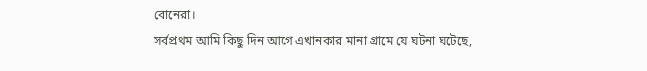বোনেরা।
সর্বপ্রথম আমি কিছু দিন আগে এখানকার মানা গ্রামে যে ঘটনা ঘটেছে,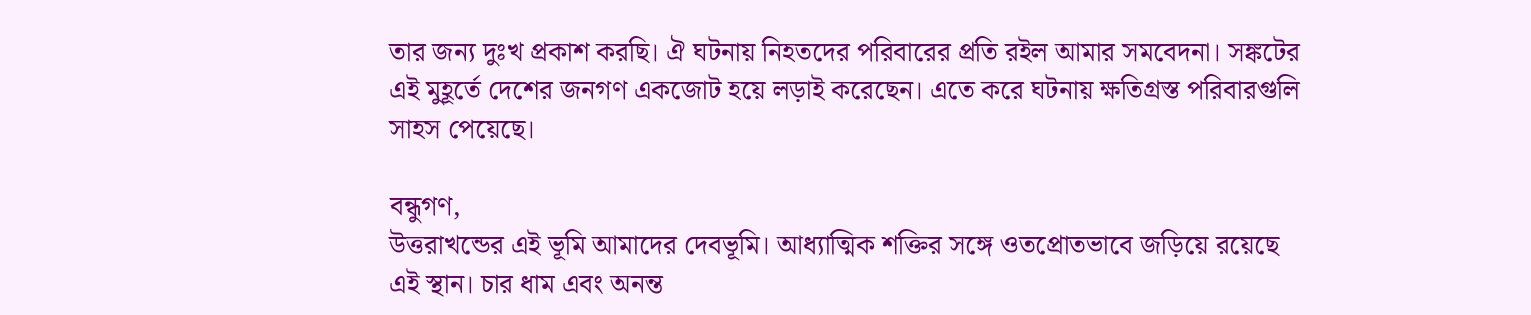তার জন্য দুঃখ প্রকাশ করছি। ঐ ঘটনায় নিহতদের পরিবারের প্রতি রইল আমার সমবেদনা। সঙ্কটের এই মুহূর্তে দেশের জনগণ একজোট হয়ে লড়াই করেছেন। এতে করে ঘটনায় ক্ষতিগ্রস্ত পরিবারগুলি সাহস পেয়েছে।

বন্ধুগণ,
উত্তরাখন্ডের এই ভূমি আমাদের দেবভূমি। আধ্যাত্মিক শক্তির সঙ্গে ওতপ্রোতভাবে জড়িয়ে রয়েছে এই স্থান। চার ধাম এবং অনন্ত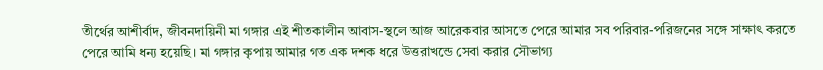তীর্থের আশীর্বাদ, জীবনদায়িনী মা গঙ্গার এই শীতকালীন আবাস-স্থলে আজ আরেকবার আসতে পেরে আমার সব পরিবার-পরিজনের সঙ্গে সাক্ষাৎ করতে পেরে আমি ধন্য হয়েছি। মা গঙ্গার কৃপায় আমার গত এক দশক ধরে উত্তরাখন্ডে সেবা করার সৌভাগ্য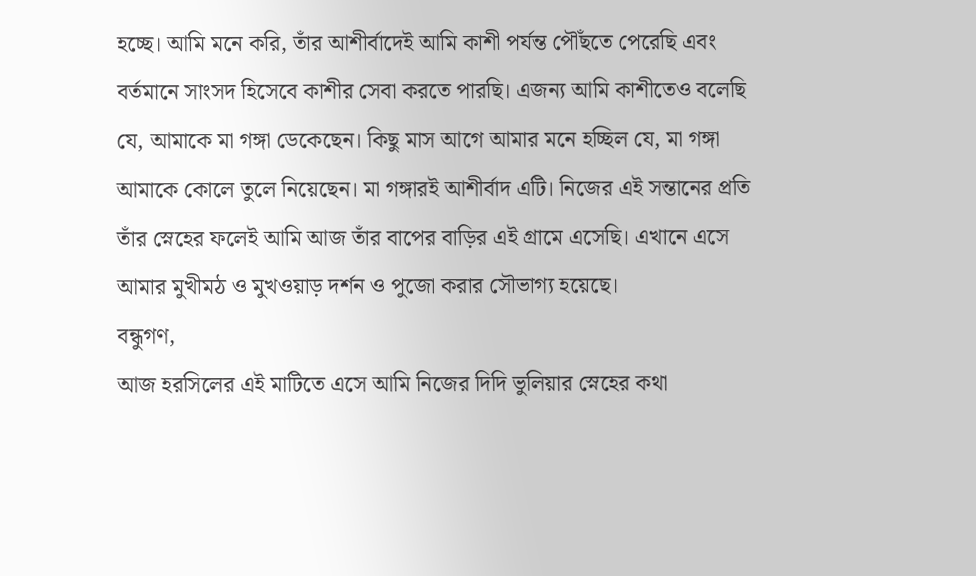হচ্ছে। আমি মনে করি, তাঁর আশীর্বাদেই আমি কাশী পর্যন্ত পৌঁছতে পেরেছি এবং বর্তমানে সাংসদ হিসেবে কাশীর সেবা করতে পারছি। এজন্য আমি কাশীতেও বলেছি যে, আমাকে মা গঙ্গা ডেকেছেন। কিছু মাস আগে আমার মনে হচ্ছিল যে, মা গঙ্গা আমাকে কোলে তুলে নিয়েছেন। মা গঙ্গারই আশীর্বাদ এটি। নিজের এই সন্তানের প্রতি তাঁর স্নেহের ফলেই আমি আজ তাঁর বাপের বাড়ির এই গ্রামে এসেছি। এখানে এসে আমার মুখীমঠ ও মুখওয়াড় দর্শন ও পুজো করার সৌভাগ্য হয়েছে।
বন্ধুগণ,
আজ হরসিলের এই মাটিতে এসে আমি নিজের দিদি ভুলিয়ার স্নেহের কথা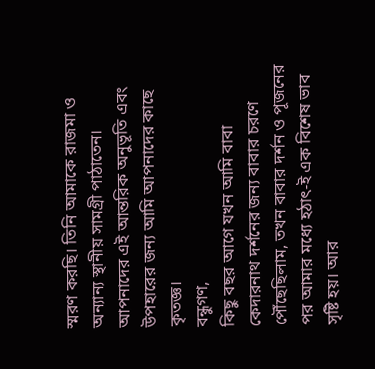স্মরণ করছি। তিনি আমাকে রাজমা ও অন্যান্য স্থানীয় সামগ্রী পাঠাতেন। আপনাদের এই আন্তরিক অনুভূতি এবং উপহারের জন্য আমি আপনাদের কাছে কৃতজ্ঞ।
বন্ধুগণ,
কিছু বছর আগে যখন আমি বাবা কেদারনাথ দর্শনের জন্য বাবার চরণে পৌঁছেছিলাম, তখন বাবার দর্শন ও পূজনের পর আমার মধ্যে হঠাৎ-ই এক বিশেষ ভাব সৃষ্টি হয়। আর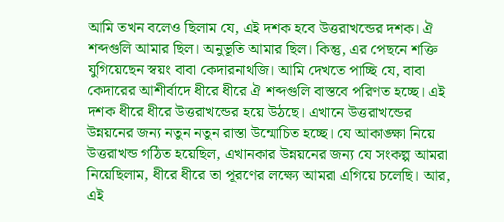আমি তখন বলেও ছিলাম যে, এই দশক হবে উত্তরাখন্ডের দশক। ঐ শব্দগুলি আমার ছিল। অনুভূতি আমার ছিল। কিন্তু, এর পেছনে শক্তি যুগিয়েছেন স্বয়ং বাবা কেদারনাথজি। আমি দেখতে পাচ্ছি যে, বাবা কেদারের আশীর্বাদে ধীরে ধীরে ঐ শব্দগুলি বাস্তবে পরিণত হচ্ছে। এই দশক ধীরে ধীরে উত্তরাখন্ডের হয়ে উঠছে। এখানে উত্তরাখন্ডের উন্নয়নের জন্য নতুন নতুন রাস্তা উন্মোচিত হচ্ছে। যে আকাঙ্ক্ষা নিয়ে উত্তরাখন্ড গঠিত হয়েছিল, এখানকার উন্নয়নের জন্য যে সংকল্প আমরা নিয়েছিলাম, ধীরে ধীরে তা পূরণের লক্ষ্যে আমরা এগিয়ে চলেছি। আর, এই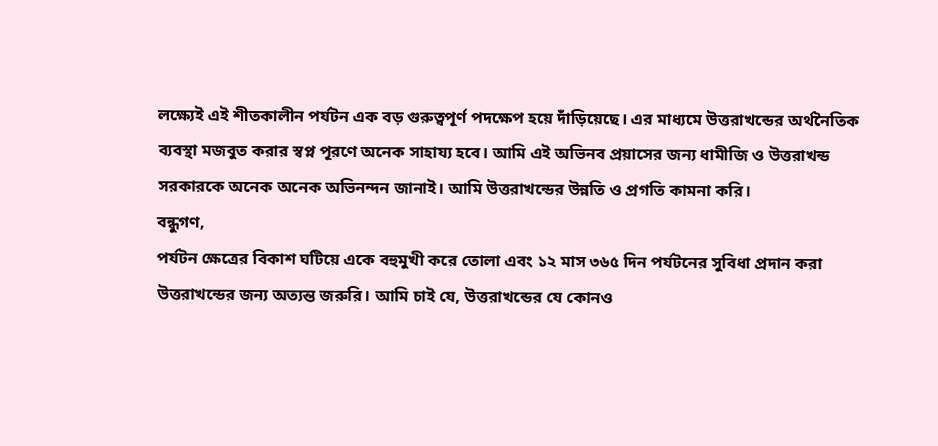লক্ষ্যেই এই শীতকালীন পর্যটন এক বড় গুরুত্বপূর্ণ পদক্ষেপ হয়ে দাঁড়িয়েছে। এর মাধ্যমে উত্তরাখন্ডের অর্থনৈতিক ব্যবস্থা মজবুত করার স্বপ্ন পূরণে অনেক সাহায্য হবে। আমি এই অভিনব প্রয়াসের জন্য ধামীজি ও উত্তরাখন্ড সরকারকে অনেক অনেক অভিনন্দন জানাই। আমি উত্তরাখন্ডের উন্নতি ও প্রগতি কামনা করি।
বন্ধুগণ,
পর্যটন ক্ষেত্রের বিকাশ ঘটিয়ে একে বহুমুখী করে তোলা এবং ১২ মাস ৩৬৫ দিন পর্যটনের সুবিধা প্রদান করা উত্তরাখন্ডের জন্য অত্যন্ত জরুরি। আমি চাই যে, উত্তরাখন্ডের যে কোনও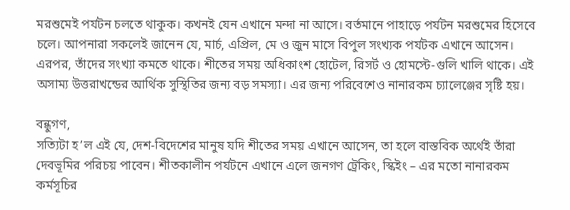মরশুমেই পর্যটন চলতে থাকুক। কখনই যেন এখানে মন্দা না আসে। বর্তমানে পাহাড়ে পর্যটন মরশুমের হিসেবে চলে। আপনারা সকলেই জানেন যে, মার্চ, এপ্রিল, মে ও জুন মাসে বিপুল সংখ্যক পর্যটক এখানে আসেন। এরপর, তাঁদের সংখ্যা কমতে থাকে। শীতের সময় অধিকাংশ হোটেল, রিসর্ট ও হোমস্টে-গুলি খালি থাকে। এই অসাম্য উত্তরাখন্ডের আর্থিক সুস্থিতির জন্য বড় সমস্যা। এর জন্য পরিবেশেও নানারকম চ্যালেঞ্জের সৃষ্টি হয়।

বন্ধুগণ,
সত্যিটা হ’ল এই যে, দেশ-বিদেশের মানুষ যদি শীতের সময় এখানে আসেন, তা হলে বাস্তবিক অর্থেই তাঁরা দেবভূমির পরিচয় পাবেন। শীতকালীন পর্যটনে এখানে এলে জনগণ ট্রেকিং, স্কিইং – এর মতো নানারকম কর্মসূচির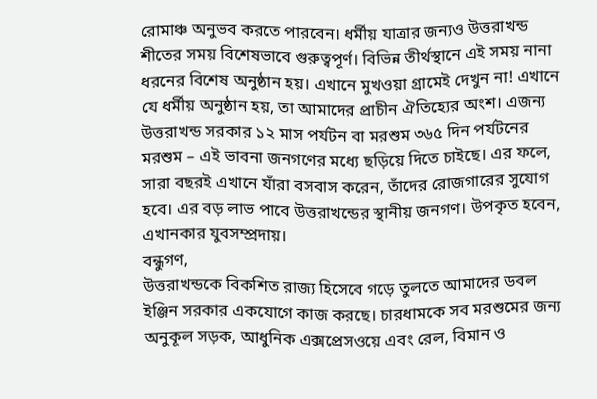রোমাঞ্চ অনুভব করতে পারবেন। ধর্মীয় যাত্রার জন্যও উত্তরাখন্ড শীতের সময় বিশেষভাবে গুরুত্বপূর্ণ। বিভিন্ন তীর্থস্থানে এই সময় নানা ধরনের বিশেষ অনুষ্ঠান হয়। এখানে মুখওয়া গ্রামেই দেখুন না! এখানে যে ধর্মীয় অনুষ্ঠান হয়, তা আমাদের প্রাচীন ঐতিহ্যের অংশ। এজন্য উত্তরাখন্ড সরকার ১২ মাস পর্যটন বা মরশুম ৩৬৫ দিন পর্যটনের মরশুম – এই ভাবনা জনগণের মধ্যে ছড়িয়ে দিতে চাইছে। এর ফলে, সারা বছরই এখানে যাঁরা বসবাস করেন, তাঁদের রোজগারের সুযোগ হবে। এর বড় লাভ পাবে উত্তরাখন্ডের স্থানীয় জনগণ। উপকৃত হবেন, এখানকার যুবসম্প্রদায়।
বন্ধুগণ,
উত্তরাখন্ডকে বিকশিত রাজ্য হিসেবে গড়ে তুলতে আমাদের ডবল ইঞ্জিন সরকার একযোগে কাজ করছে। চারধামকে সব মরশুমের জন্য অনুকূল সড়ক, আধুনিক এক্সপ্রেসওয়ে এবং রেল, বিমান ও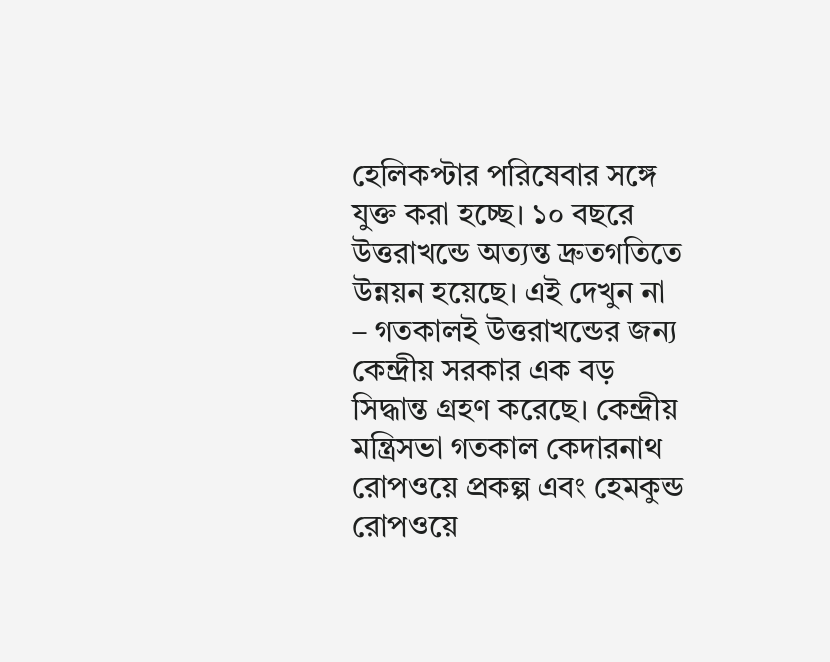হেলিকপ্টার পরিষেবার সঙ্গে যুক্ত করা হচ্ছে। ১০ বছরে উত্তরাখন্ডে অত্যন্ত দ্রুতগতিতে উন্নয়ন হয়েছে। এই দেখুন না – গতকালই উত্তরাখন্ডের জন্য কেন্দ্রীয় সরকার এক বড় সিদ্ধান্ত গ্রহণ করেছে। কেন্দ্রীয় মন্ত্রিসভা গতকাল কেদারনাথ রোপওয়ে প্রকল্প এবং হেমকুন্ড রোপওয়ে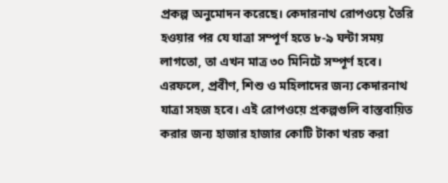প্রকল্প অনুমোদন করেছে। কেদারনাথ রোপওয়ে তৈরি হওয়ার পর যে যাত্রা সম্পূর্ণ হতে ৮-৯ ঘন্টা সময় লাগতো, তা এখন মাত্র ৩০ মিনিটে সম্পূর্ণ হবে। এরফলে, প্রবীণ, শিশু ও মহিলাদের জন্য কেদারনাথ যাত্রা সহজ হবে। এই রোপওয়ে প্রকল্পগুলি বাস্তবায়িত করার জন্য হাজার হাজার কোটি টাকা খরচ করা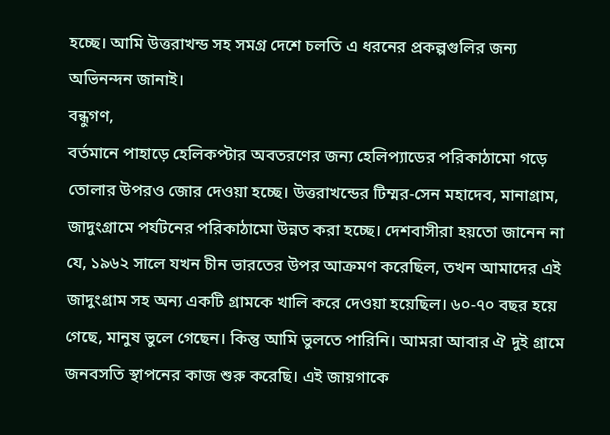হচ্ছে। আমি উত্তরাখন্ড সহ সমগ্র দেশে চলতি এ ধরনের প্রকল্পগুলির জন্য অভিনন্দন জানাই।
বন্ধুগণ,
বর্তমানে পাহাড়ে হেলিকপ্টার অবতরণের জন্য হেলিপ্যাডের পরিকাঠামো গড়ে তোলার উপরও জোর দেওয়া হচ্ছে। উত্তরাখন্ডের টিম্মর-সেন মহাদেব, মানাগ্রাম, জাদুংগ্রামে পর্যটনের পরিকাঠামো উন্নত করা হচ্ছে। দেশবাসীরা হয়তো জানেন না যে, ১৯৬২ সালে যখন চীন ভারতের উপর আক্রমণ করেছিল, তখন আমাদের এই জাদুংগ্রাম সহ অন্য একটি গ্রামকে খালি করে দেওয়া হয়েছিল। ৬০-৭০ বছর হয়ে গেছে, মানুষ ভুলে গেছেন। কিন্তু আমি ভুলতে পারিনি। আমরা আবার ঐ দুই গ্রামে জনবসতি স্থাপনের কাজ শুরু করেছি। এই জায়গাকে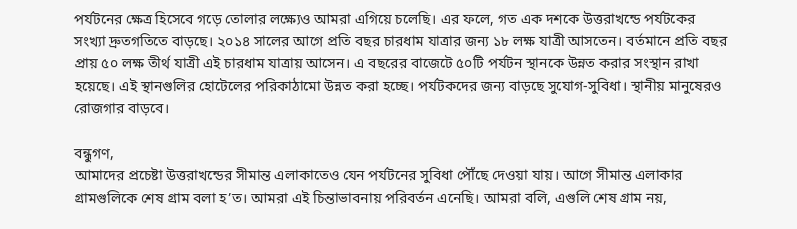পর্যটনের ক্ষেত্র হিসেবে গড়ে তোলার লক্ষ্যেও আমরা এগিয়ে চলেছি। এর ফলে, গত এক দশকে উত্তরাখন্ডে পর্যটকের সংখ্যা দ্রুতগতিতে বাড়ছে। ২০১৪ সালের আগে প্রতি বছর চারধাম যাত্রার জন্য ১৮ লক্ষ যাত্রী আসতেন। বর্তমানে প্রতি বছর প্রায় ৫০ লক্ষ তীর্থ যাত্রী এই চারধাম যাত্রায় আসেন। এ বছরের বাজেটে ৫০টি পর্যটন স্থানকে উন্নত করার সংস্থান রাখা হয়েছে। এই স্থানগুলির হোটেলের পরিকাঠামো উন্নত করা হচ্ছে। পর্যটকদের জন্য বাড়ছে সুযোগ-সুবিধা। স্থানীয় মানুষেরও রোজগার বাড়বে।

বন্ধুগণ,
আমাদের প্রচেষ্টা উত্তরাখন্ডের সীমান্ত এলাকাতেও যেন পর্যটনের সুবিধা পৌঁছে দেওয়া যায়। আগে সীমান্ত এলাকার গ্রামগুলিকে শেষ গ্রাম বলা হ’ত। আমরা এই চিন্তাভাবনায় পরিবর্তন এনেছি। আমরা বলি, এগুলি শেষ গ্রাম নয়,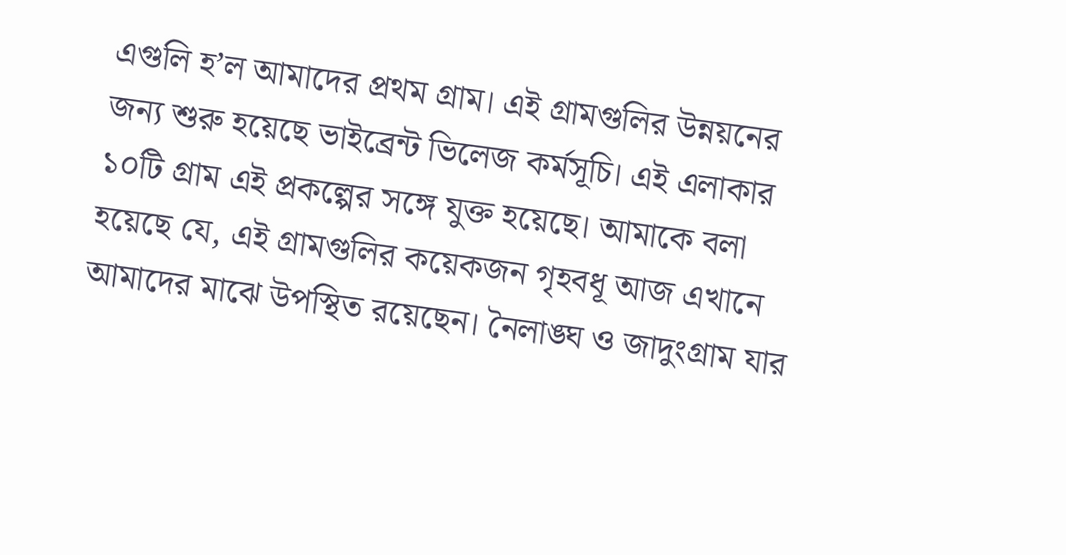এগুলি হ’ল আমাদের প্রথম গ্রাম। এই গ্রামগুলির উন্নয়নের জন্য শুরু হয়েছে ভাইব্রেন্ট ভিলেজ কর্মসূচি। এই এলাকার ১০টি গ্রাম এই প্রকল্পের সঙ্গে যুক্ত হয়েছে। আমাকে বলা হয়েছে যে, এই গ্রামগুলির কয়েকজন গৃহবধূ আজ এখানে আমাদের মাঝে উপস্থিত রয়েছেন। নৈলাঙ্ঘ ও জাদুংগ্রাম যার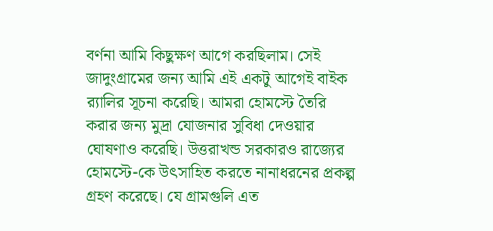বর্ণনা আমি কিছুক্ষণ আগে করছিলাম। সেই জাদুংগ্রামের জন্য আমি এই একটু আগেই বাইক র‍্যালির সূচনা করেছি। আমরা হোমস্টে তৈরি করার জন্য মুদ্রা যোজনার সুবিধা দেওয়ার ঘোষণাও করেছি। উত্তরাখন্ড সরকারও রাজ্যের হোমস্টে-কে উৎসাহিত করতে নানাধরনের প্রকল্প গ্রহণ করেছে। যে গ্রামগুলি এত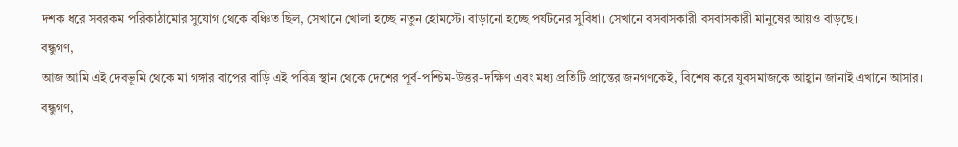দশক ধরে সবরকম পরিকাঠামোর সুযোগ থেকে বঞ্চিত ছিল, সেখানে খোলা হচ্ছে নতুন হোমস্টে। বাড়ানো হচ্ছে পর্যটনের সুবিধা। সেখানে বসবাসকারী বসবাসকারী মানুষের আয়ও বাড়ছে।
বন্ধুগণ,
আজ আমি এই দেবভূমি থেকে মা গঙ্গার বাপের বাড়ি এই পবিত্র স্থান থেকে দেশের পূর্ব-পশ্চিম-উত্তর-দক্ষিণ এবং মধ্য প্রতিটি প্রান্তের জনগণকেই, বিশেষ করে যুবসমাজকে আহ্বান জানাই এখানে আসার।
বন্ধুগণ,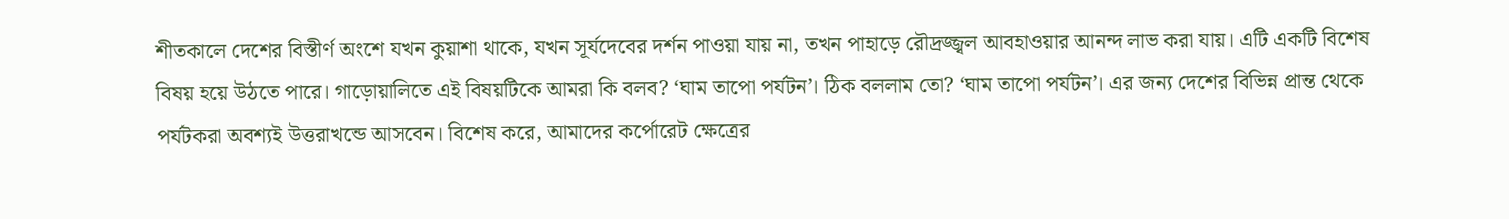শীতকালে দেশের বিস্তীর্ণ অংশে যখন কুয়াশা থাকে, যখন সূর্যদেবের দর্শন পাওয়া যায় না, তখন পাহাড়ে রৌদ্রজ্জ্বল আবহাওয়ার আনন্দ লাভ করা যায়। এটি একটি বিশেষ বিষয় হয়ে উঠতে পারে। গাড়োয়ালিতে এই বিষয়টিকে আমরা কি বলব? ‘ঘাম তাপো পর্যটন’। ঠিক বললাম তো? ‘ঘাম তাপো পর্যটন’। এর জন্য দেশের বিভিন্ন প্রান্ত থেকে পর্যটকরা অবশ্যই উত্তরাখন্ডে আসবেন। বিশেষ করে, আমাদের কর্পোরেট ক্ষেত্রের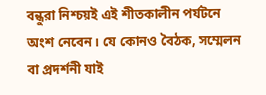বন্ধুরা নিশ্চয়ই এই শীতকালীন পর্যটনে অংশ নেবেন। যে কোনও বৈঠক, সম্মেলন বা প্রদর্শনী যাই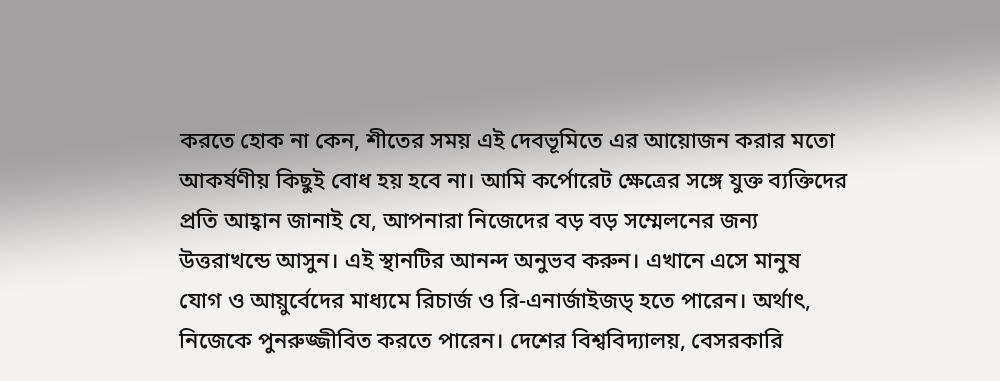করতে হোক না কেন, শীতের সময় এই দেবভূমিতে এর আয়োজন করার মতো আকর্ষণীয় কিছুই বোধ হয় হবে না। আমি কর্পোরেট ক্ষেত্রের সঙ্গে যুক্ত ব্যক্তিদের প্রতি আহ্বান জানাই যে, আপনারা নিজেদের বড় বড় সম্মেলনের জন্য উত্তরাখন্ডে আসুন। এই স্থানটির আনন্দ অনুভব করুন। এখানে এসে মানুষ যোগ ও আয়ুর্বেদের মাধ্যমে রিচার্জ ও রি-এনার্জাইজড্‌ হতে পারেন। অর্থাৎ, নিজেকে পুনরুজ্জীবিত করতে পারেন। দেশের বিশ্ববিদ্যালয়, বেসরকারি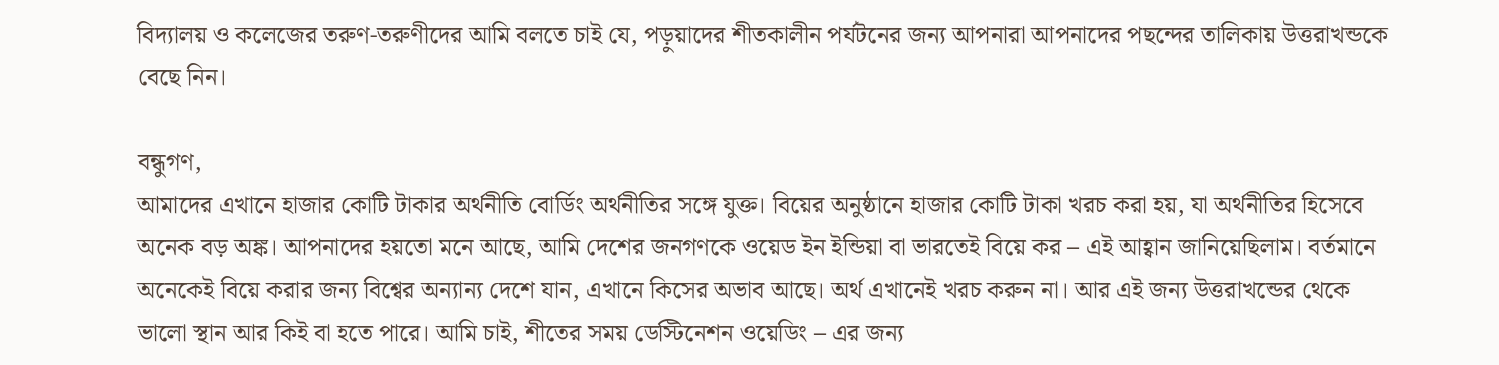বিদ্যালয় ও কলেজের তরুণ-তরুণীদের আমি বলতে চাই যে, পড়ুয়াদের শীতকালীন পর্যটনের জন্য আপনারা আপনাদের পছন্দের তালিকায় উত্তরাখন্ডকে বেছে নিন।

বন্ধুগণ,
আমাদের এখানে হাজার কোটি টাকার অর্থনীতি বোর্ডিং অর্থনীতির সঙ্গে যুক্ত। বিয়ের অনুষ্ঠানে হাজার কোটি টাকা খরচ করা হয়, যা অর্থনীতির হিসেবে অনেক বড় অঙ্ক। আপনাদের হয়তো মনে আছে, আমি দেশের জনগণকে ওয়েড ইন ইন্ডিয়া বা ভারতেই বিয়ে কর – এই আহ্বান জানিয়েছিলাম। বর্তমানে অনেকেই বিয়ে করার জন্য বিশ্বের অন্যান্য দেশে যান, এখানে কিসের অভাব আছে। অর্থ এখানেই খরচ করুন না। আর এই জন্য উত্তরাখন্ডের থেকে ভালো স্থান আর কিই বা হতে পারে। আমি চাই, শীতের সময় ডেস্টিনেশন ওয়েডিং – এর জন্য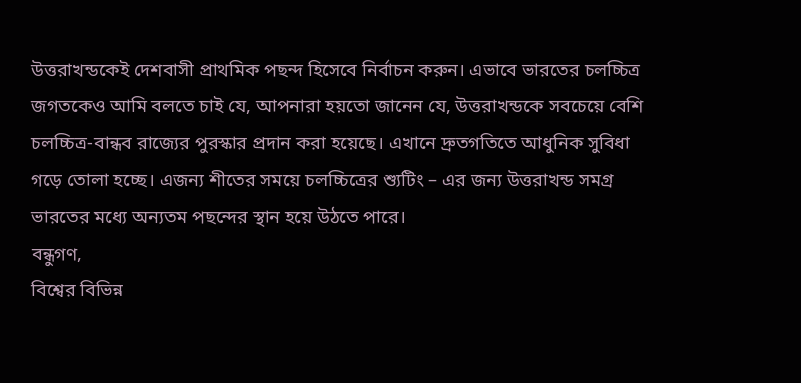উত্তরাখন্ডকেই দেশবাসী প্রাথমিক পছন্দ হিসেবে নির্বাচন করুন। এভাবে ভারতের চলচ্চিত্র জগতকেও আমি বলতে চাই যে, আপনারা হয়তো জানেন যে, উত্তরাখন্ডকে সবচেয়ে বেশি চলচ্চিত্র-বান্ধব রাজ্যের পুরস্কার প্রদান করা হয়েছে। এখানে দ্রুতগতিতে আধুনিক সুবিধা গড়ে তোলা হচ্ছে। এজন্য শীতের সময়ে চলচ্চিত্রের শ্যুটিং – এর জন্য উত্তরাখন্ড সমগ্র ভারতের মধ্যে অন্যতম পছন্দের স্থান হয়ে উঠতে পারে।
বন্ধুগণ,
বিশ্বের বিভিন্ন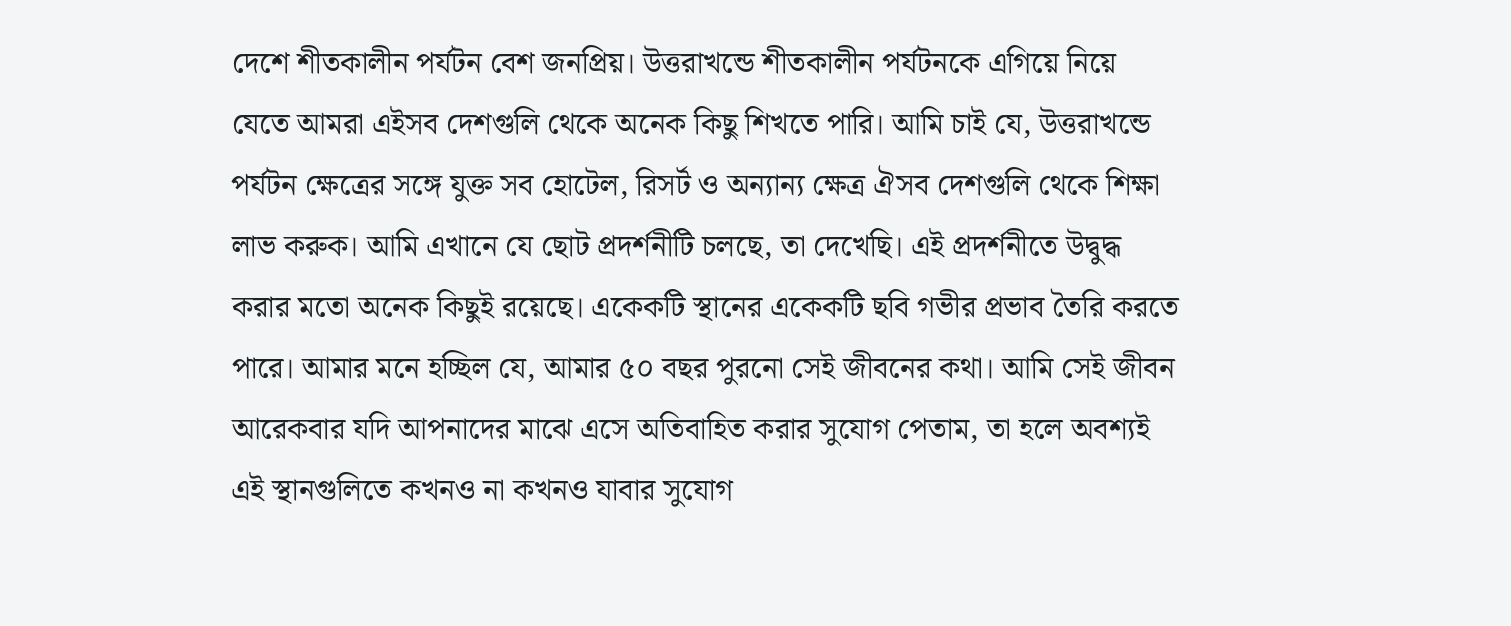দেশে শীতকালীন পর্যটন বেশ জনপ্রিয়। উত্তরাখন্ডে শীতকালীন পর্যটনকে এগিয়ে নিয়ে যেতে আমরা এইসব দেশগুলি থেকে অনেক কিছু শিখতে পারি। আমি চাই যে, উত্তরাখন্ডে পর্যটন ক্ষেত্রের সঙ্গে যুক্ত সব হোটেল, রিসর্ট ও অন্যান্য ক্ষেত্র ঐসব দেশগুলি থেকে শিক্ষা লাভ করুক। আমি এখানে যে ছোট প্রদর্শনীটি চলছে, তা দেখেছি। এই প্রদর্শনীতে উদ্বুদ্ধ করার মতো অনেক কিছুই রয়েছে। একেকটি স্থানের একেকটি ছবি গভীর প্রভাব তৈরি করতে পারে। আমার মনে হচ্ছিল যে, আমার ৫০ বছর পুরনো সেই জীবনের কথা। আমি সেই জীবন আরেকবার যদি আপনাদের মাঝে এসে অতিবাহিত করার সুযোগ পেতাম, তা হলে অবশ্যই এই স্থানগুলিতে কখনও না কখনও যাবার সুযোগ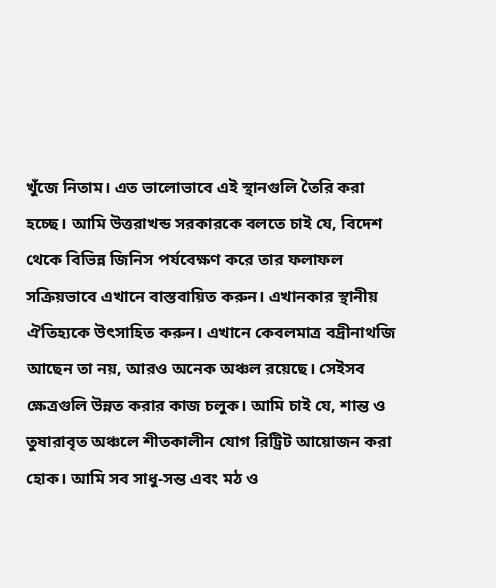খুঁজে নিতাম। এত ভালোভাবে এই স্থানগুলি তৈরি করা হচ্ছে। আমি উত্তরাখন্ড সরকারকে বলতে চাই যে, বিদেশ থেকে বিভিন্ন জিনিস পর্যবেক্ষণ করে তার ফলাফল সক্রিয়ভাবে এখানে বাস্তবায়িত করুন। এখানকার স্থানীয় ঐতিহ্যকে উৎসাহিত করুন। এখানে কেবলমাত্র বদ্রীনাথজি আছেন তা নয়, আরও অনেক অঞ্চল রয়েছে। সেইসব ক্ষেত্রগুলি উন্নত করার কাজ চলুক। আমি চাই যে, শান্ত ও তুষারাবৃত অঞ্চলে শীতকালীন যোগ রিট্রিট আয়োজন করা হোক। আমি সব সাধু-সন্ত এবং মঠ ও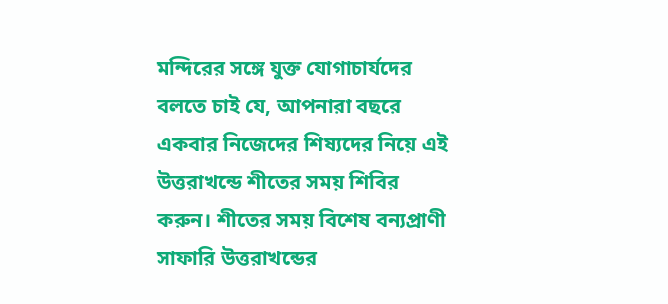মন্দিরের সঙ্গে যুক্ত যোগাচার্যদের বলতে চাই যে, আপনারা বছরে একবার নিজেদের শিষ্যদের নিয়ে এই উত্তরাখন্ডে শীতের সময় শিবির করুন। শীতের সময় বিশেষ বন্যপ্রাণী সাফারি উত্তরাখন্ডের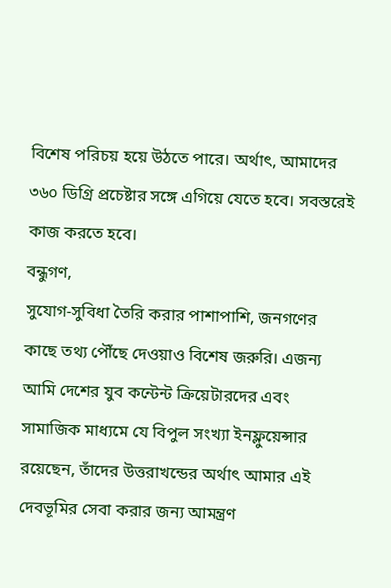বিশেষ পরিচয় হয়ে উঠতে পারে। অর্থাৎ, আমাদের ৩৬০ ডিগ্রি প্রচেষ্টার সঙ্গে এগিয়ে যেতে হবে। সবস্তরেই কাজ করতে হবে।
বন্ধুগণ,
সুযোগ-সুবিধা তৈরি করার পাশাপাশি, জনগণের কাছে তথ্য পৌঁছে দেওয়াও বিশেষ জরুরি। এজন্য আমি দেশের যুব কন্টেন্ট ক্রিয়েটারদের এবং সামাজিক মাধ্যমে যে বিপুল সংখ্যা ইনফ্লুয়েন্সার রয়েছেন, তাঁদের উত্তরাখন্ডের অর্থাৎ আমার এই দেবভূমির সেবা করার জন্য আমন্ত্রণ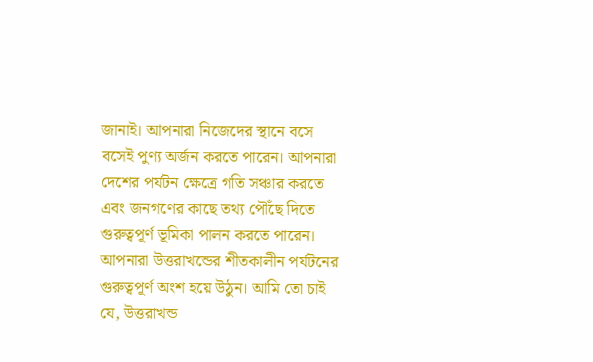জানাই। আপনারা নিজেদের স্থানে বসে বসেই পুণ্য অর্জন করতে পারেন। আপনারা দেশের পর্যটন ক্ষেত্রে গতি সঞ্চার করতে এবং জনগণের কাছে তথ্য পৌঁছে দিতে গুরুত্বপূর্ণ ভূমিকা পালন করতে পারেন। আপনারা উত্তরাখন্ডের শীতকালীন পর্যটনের গুরুত্বপূর্ণ অংশ হয়ে উঠুন। আমি তো চাই যে, উত্তরাখন্ড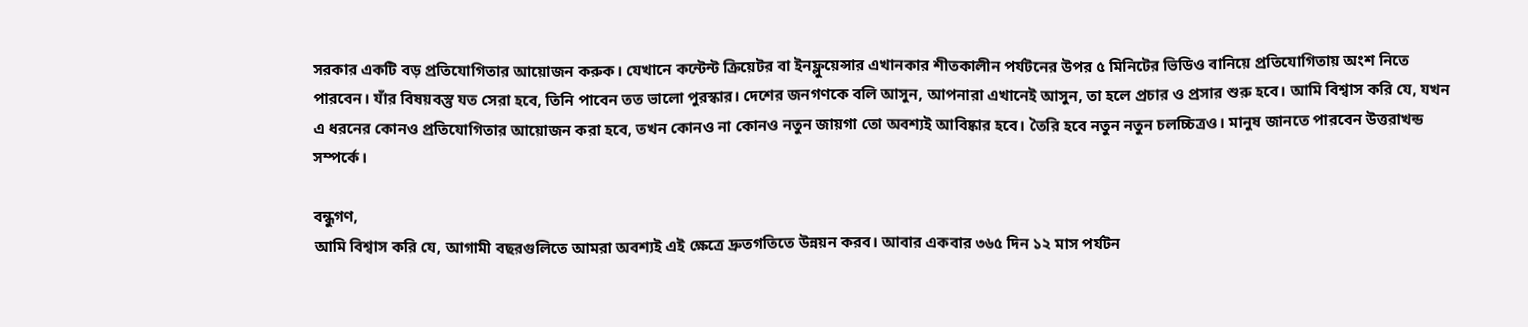সরকার একটি বড় প্রতিযোগিতার আয়োজন করুক। যেখানে কন্টেন্ট ক্রিয়েটর বা ইনফ্লুয়েন্সার এখানকার শীতকালীন পর্যটনের উপর ৫ মিনিটের ভিডিও বানিয়ে প্রতিযোগিতায় অংশ নিতে পারবেন। যাঁর বিষয়বস্তু যত সেরা হবে, তিনি পাবেন তত ভালো পুরস্কার। দেশের জনগণকে বলি আসুন, আপনারা এখানেই আসুন, তা হলে প্রচার ও প্রসার শুরু হবে। আমি বিশ্বাস করি যে, যখন এ ধরনের কোনও প্রতিযোগিতার আয়োজন করা হবে, তখন কোনও না কোনও নতুন জায়গা তো অবশ্যই আবিষ্কার হবে। তৈরি হবে নতুন নতুন চলচ্চিত্রও। মানুষ জানতে পারবেন উত্তরাখন্ড সম্পর্কে।

বন্ধুগণ,
আমি বিশ্বাস করি যে, আগামী বছরগুলিতে আমরা অবশ্যই এই ক্ষেত্রে দ্রুতগতিতে উন্নয়ন করব। আবার একবার ৩৬৫ দিন ১২ মাস পর্যটন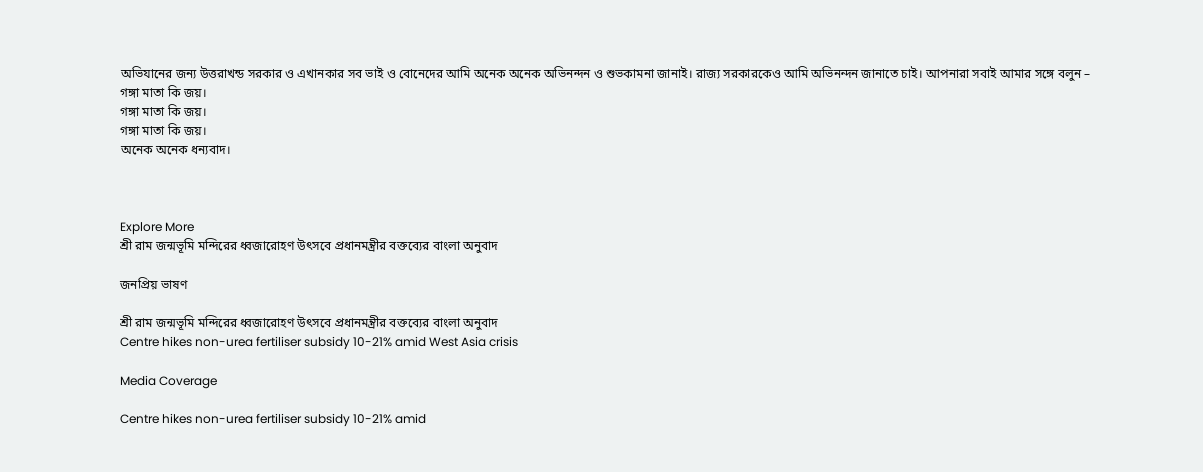অভিযানের জন্য উত্তরাখন্ড সরকার ও এখানকার সব ভাই ও বোনেদের আমি অনেক অনেক অভিনন্দন ও শুভকামনা জানাই। রাজ্য সরকারকেও আমি অভিনন্দন জানাতে চাই। আপনারা সবাই আমার সঙ্গে বলুন –
গঙ্গা মাতা কি জয়।
গঙ্গা মাতা কি জয়।
গঙ্গা মাতা কি জয়।
অনেক অনেক ধন্যবাদ।



Explore More
শ্রী রাম জন্মভূমি মন্দিরের ধ্বজারোহণ উৎসবে প্রধানমন্ত্রীর বক্তব্যের বাংলা অনুবাদ

জনপ্রিয় ভাষণ

শ্রী রাম জন্মভূমি মন্দিরের ধ্বজারোহণ উৎসবে প্রধানমন্ত্রীর বক্তব্যের বাংলা অনুবাদ
Centre hikes non-urea fertiliser subsidy 10-21% amid West Asia crisis

Media Coverage

Centre hikes non-urea fertiliser subsidy 10-21% amid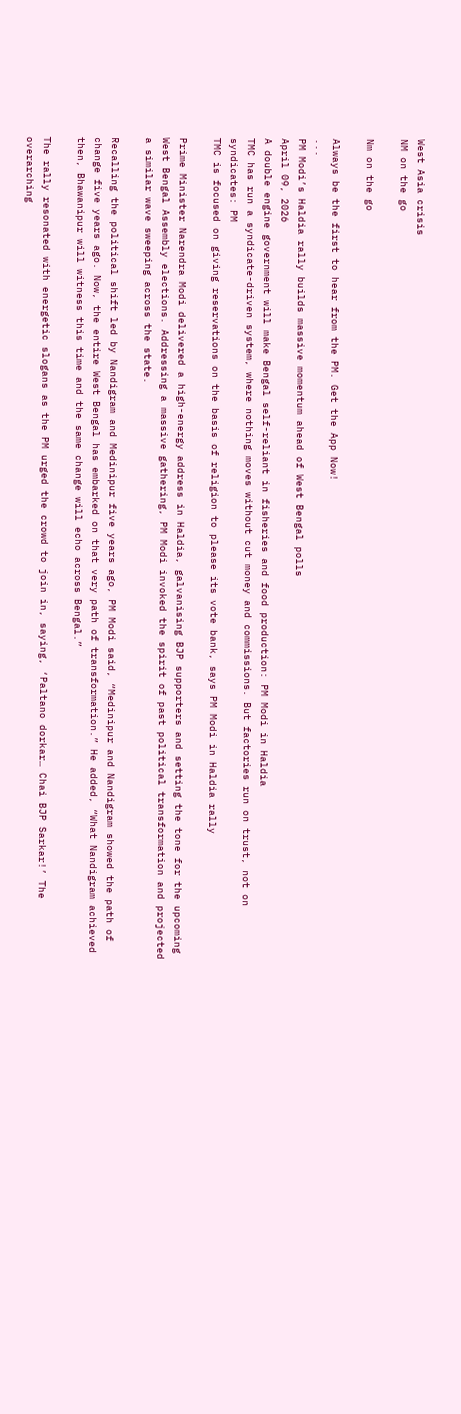West Asia crisis
NM on the go

Nm on the go

Always be the first to hear from the PM. Get the App Now!
...
PM Modi’s Haldia rally builds massive momentum ahead of West Bengal polls
April 09, 2026
A double engine government will make Bengal self-reliant in fisheries and food production: PM Modi in Haldia
TMC has run a syndicate-driven system, where nothing moves without cut money and commissions. But factories run on trust, not on syndicates: PM
TMC is focused on giving reservations on the basis of religion to please its vote bank, says PM Modi in Haldia rally

Prime Minister Narendra Modi delivered a high-energy address in Haldia, galvanising BJP supporters and setting the tone for the upcoming West Bengal Assembly elections. Addressing a massive gathering, PM Modi invoked the spirit of past political transformation and projected a similar wave sweeping across the state.

Recalling the political shift led by Nandigram and Medinipur five years ago, PM Modi said, “Medinipur and Nandigram showed the path of change five years ago. Now, the entire West Bengal has embarked on that very path of transformation.” He added, “What Nandigram achieved then, Bhawanipur will witness this time and the same change will echo across Bengal.”

The rally resonated with energetic slogans as the PM urged the crowd to join in, saying, ‘Paltano dorkar… Chai BJP Sarkar!’ The overarching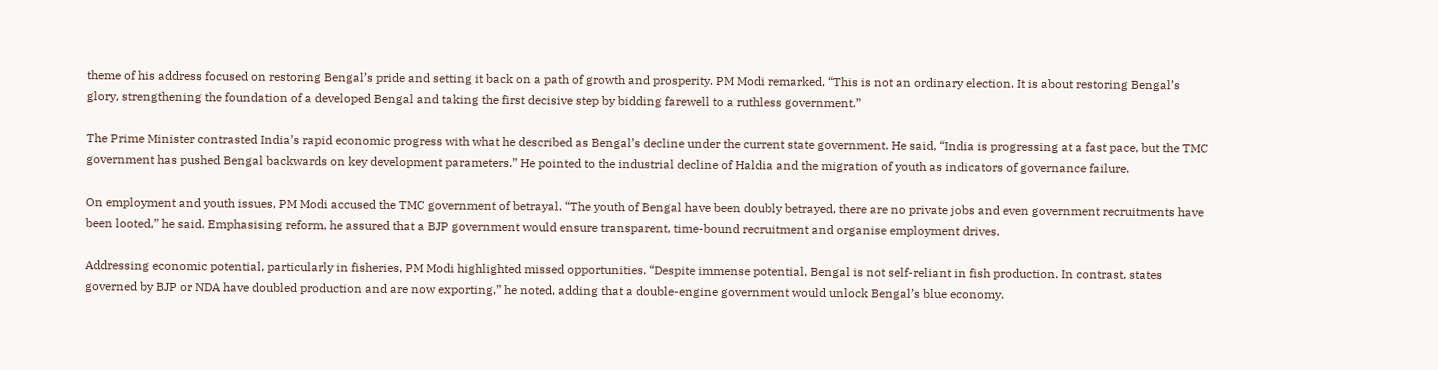theme of his address focused on restoring Bengal’s pride and setting it back on a path of growth and prosperity. PM Modi remarked, “This is not an ordinary election. It is about restoring Bengal’s glory, strengthening the foundation of a developed Bengal and taking the first decisive step by bidding farewell to a ruthless government.”

The Prime Minister contrasted India’s rapid economic progress with what he described as Bengal’s decline under the current state government. He said, “India is progressing at a fast pace, but the TMC government has pushed Bengal backwards on key development parameters.” He pointed to the industrial decline of Haldia and the migration of youth as indicators of governance failure.

On employment and youth issues, PM Modi accused the TMC government of betrayal. “The youth of Bengal have been doubly betrayed, there are no private jobs and even government recruitments have been looted,” he said. Emphasising reform, he assured that a BJP government would ensure transparent, time-bound recruitment and organise employment drives.

Addressing economic potential, particularly in fisheries, PM Modi highlighted missed opportunities. “Despite immense potential, Bengal is not self-reliant in fish production. In contrast, states governed by BJP or NDA have doubled production and are now exporting,” he noted, adding that a double-engine government would unlock Bengal’s blue economy.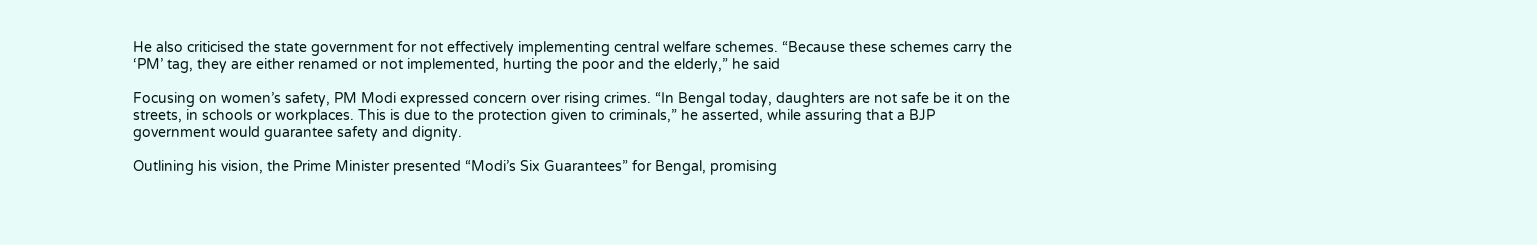He also criticised the state government for not effectively implementing central welfare schemes. “Because these schemes carry the ‘PM’ tag, they are either renamed or not implemented, hurting the poor and the elderly,” he said

Focusing on women’s safety, PM Modi expressed concern over rising crimes. “In Bengal today, daughters are not safe be it on the streets, in schools or workplaces. This is due to the protection given to criminals,” he asserted, while assuring that a BJP government would guarantee safety and dignity.

Outlining his vision, the Prime Minister presented “Modi’s Six Guarantees” for Bengal, promising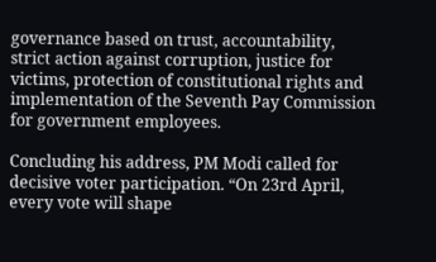governance based on trust, accountability, strict action against corruption, justice for victims, protection of constitutional rights and implementation of the Seventh Pay Commission for government employees.

Concluding his address, PM Modi called for decisive voter participation. “On 23rd April, every vote will shape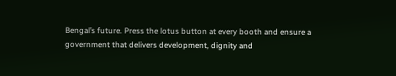Bengal’s future. Press the lotus button at every booth and ensure a government that delivers development, dignity and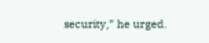security,” he urged.